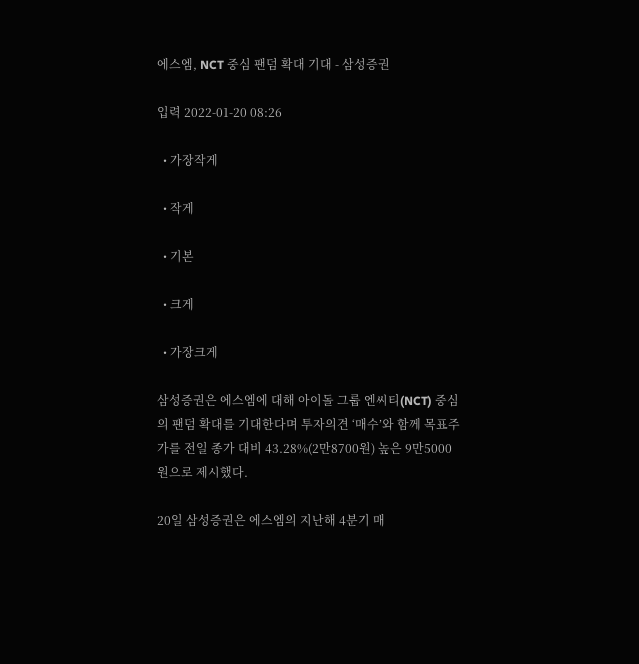에스엠, NCT 중심 팬덤 확대 기대 - 삼성증권

입력 2022-01-20 08:26

  • 가장작게

  • 작게

  • 기본

  • 크게

  • 가장크게

삼성증권은 에스엠에 대해 아이돌 그룹 엔씨티(NCT) 중심의 팬덤 확대를 기대한다며 투자의견 ‘매수’와 함께 목표주가를 전일 종가 대비 43.28%(2만8700원) 높은 9만5000원으로 제시했다.

20일 삼성증권은 에스엠의 지난해 4분기 매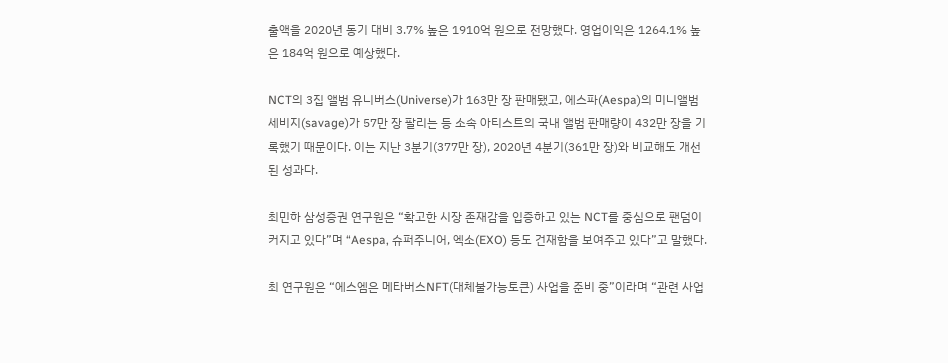출액을 2020년 동기 대비 3.7% 높은 1910억 원으로 전망했다. 영업이익은 1264.1% 높은 184억 원으로 예상했다.

NCT의 3집 앨범 유니버스(Universe)가 163만 장 판매됐고, 에스파(Aespa)의 미니앨범 세비지(savage)가 57만 장 팔리는 등 소속 아티스트의 국내 앨범 판매량이 432만 장을 기록했기 때문이다. 이는 지난 3분기(377만 장), 2020년 4분기(361만 장)와 비교해도 개선된 성과다.

최민하 삼성증권 연구원은 “확고한 시장 존재감을 입증하고 있는 NCT를 중심으로 팬덤이 커지고 있다”며 “Aespa, 슈퍼주니어, 엑소(EXO) 등도 건재함을 보여주고 있다”고 말했다.

최 연구원은 “에스엠은 메타버스NFT(대체불가능토큰) 사업을 준비 중”이라며 “관련 사업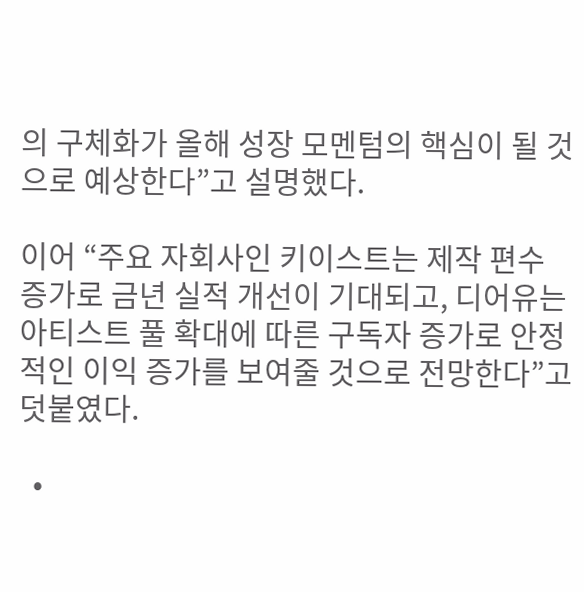의 구체화가 올해 성장 모멘텀의 핵심이 될 것으로 예상한다”고 설명했다.

이어 “주요 자회사인 키이스트는 제작 편수 증가로 금년 실적 개선이 기대되고, 디어유는 아티스트 풀 확대에 따른 구독자 증가로 안정적인 이익 증가를 보여줄 것으로 전망한다”고 덧붙였다.

  •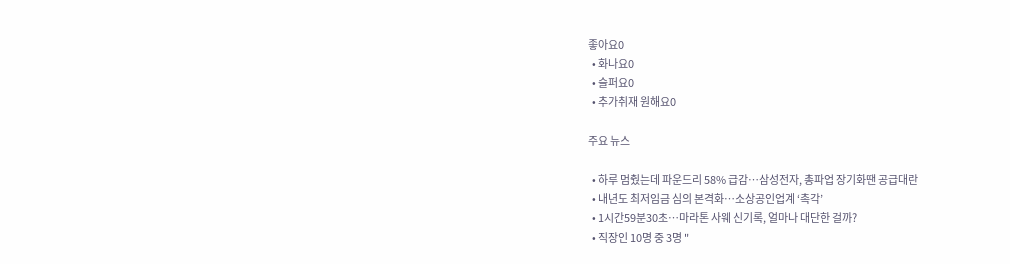좋아요0
  • 화나요0
  • 슬퍼요0
  • 추가취재 원해요0

주요 뉴스

  • 하루 멈췄는데 파운드리 58% 급감…삼성전자, 총파업 장기화땐 공급대란
  • 내년도 최저임금 심의 본격화⋯소상공인업계 ‘촉각’
  • 1시간59분30초…마라톤 사웨 신기록, 얼마나 대단한 걸까?
  • 직장인 10명 중 3명 "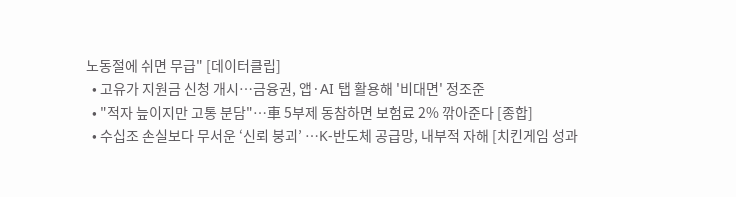노동절에 쉬면 무급" [데이터클립]
  • 고유가 지원금 신청 개시⋯금융권, 앱·AI 탭 활용해 '비대면' 정조준
  • "적자 늪이지만 고통 분담"⋯車 5부제 동참하면 보험료 2% 깎아준다 [종합]
  • 수십조 손실보다 무서운 ‘신뢰 붕괴’ ⋯K-반도체 공급망, 내부적 자해 [치킨게임 성과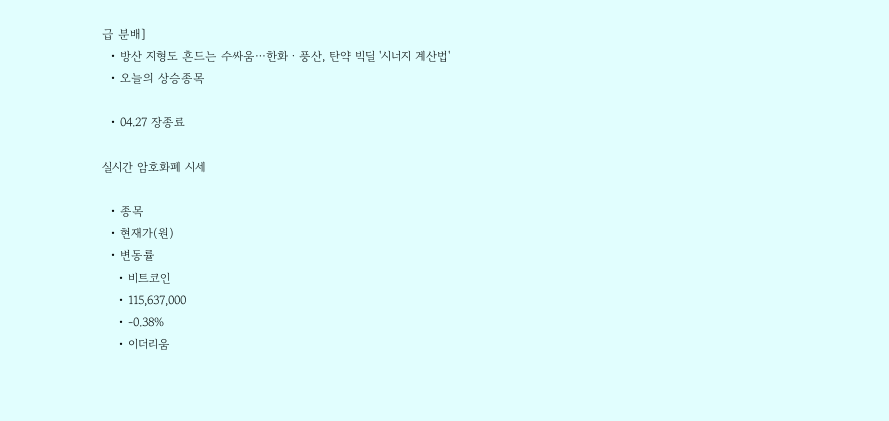급 분배]
  • 방산 지형도 흔드는 수싸움⋯한화ㆍ풍산, 탄약 빅딜 '시너지 계산법'
  • 오늘의 상승종목

  • 04.27 장종료

실시간 암호화폐 시세

  • 종목
  • 현재가(원)
  • 변동률
    • 비트코인
    • 115,637,000
    • -0.38%
    • 이더리움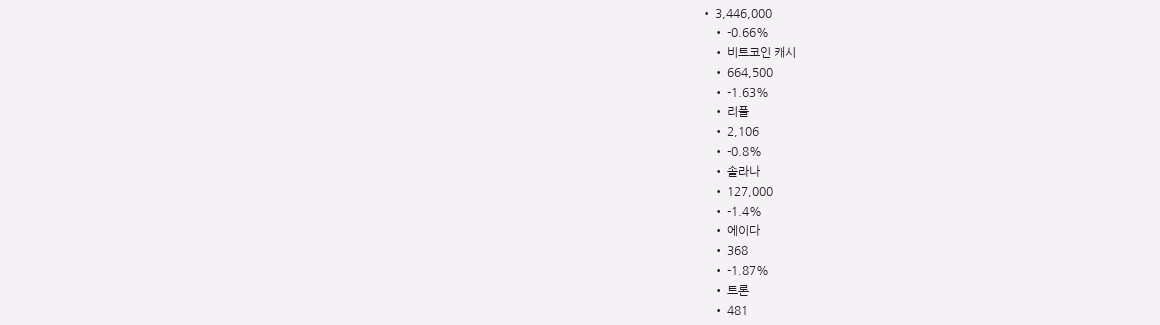• 3,446,000
    • -0.66%
    • 비트코인 캐시
    • 664,500
    • -1.63%
    • 리플
    • 2,106
    • -0.8%
    • 솔라나
    • 127,000
    • -1.4%
    • 에이다
    • 368
    • -1.87%
    • 트론
    • 481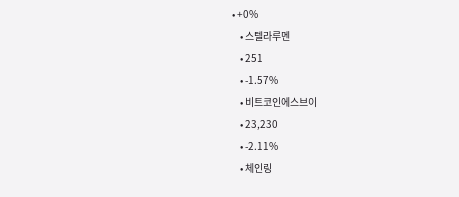• +0%
    • 스텔라루멘
    • 251
    • -1.57%
    • 비트코인에스브이
    • 23,230
    • -2.11%
    • 체인링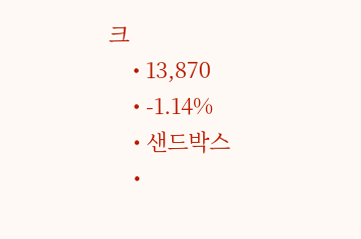크
    • 13,870
    • -1.14%
    • 샌드박스
    •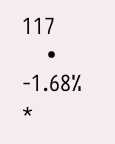117
    • -1.68%
*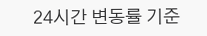24시간 변동률 기준